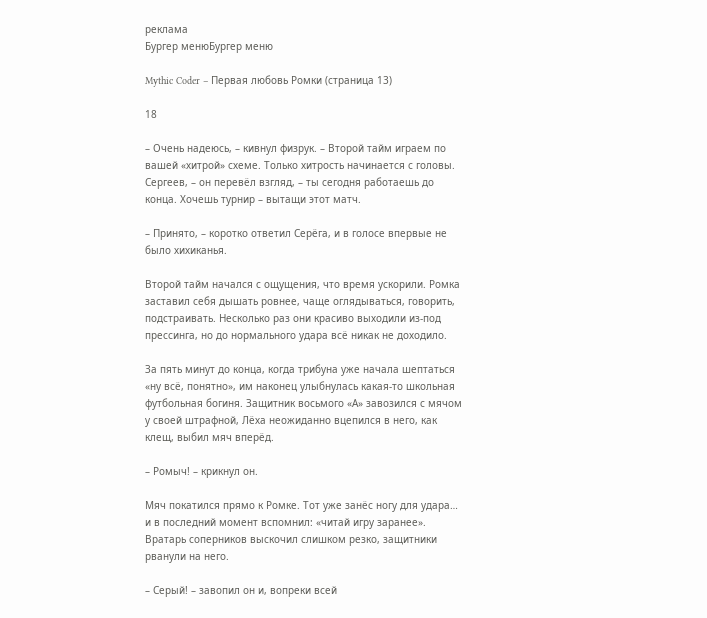реклама
Бургер менюБургер меню

Mythic Coder – Первая любовь Ромки (страница 13)

18

– Очень надеюсь, – кивнул физрук. – Второй тайм играем по вашей «хитрой» схеме. Только хитрость начинается с головы. Сергеев, – он перевёл взгляд, – ты сегодня работаешь до конца. Хочешь турнир – вытащи этот матч.

– Принято, – коротко ответил Серёга, и в голосе впервые не было хихиканья.

Второй тайм начался с ощущения, что время ускорили. Ромка заставил себя дышать ровнее, чаще оглядываться, говорить, подстраивать. Несколько раз они красиво выходили из-под прессинга, но до нормального удара всё никак не доходило.

За пять минут до конца, когда трибуна уже начала шептаться «ну всё, понятно», им наконец улыбнулась какая-то школьная футбольная богиня. Защитник восьмого «А» завозился с мячом у своей штрафной, Лёха неожиданно вцепился в него, как клещ, выбил мяч вперёд.

– Ромыч! – крикнул он.

Мяч покатился прямо к Ромке. Тот уже занёс ногу для удара… и в последний момент вспомнил: «читай игру заранее». Вратарь соперников выскочил слишком резко, защитники рванули на него.

– Серый! – завопил он и, вопреки всей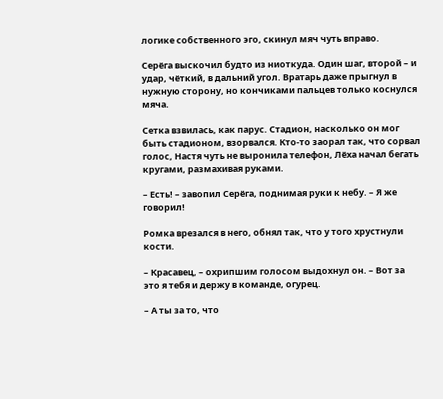логике собственного эго, скинул мяч чуть вправо.

Серёга выскочил будто из ниоткуда. Один шаг, второй – и удар, чёткий, в дальний угол. Вратарь даже прыгнул в нужную сторону, но кончиками пальцев только коснулся мяча.

Сетка взвилась, как парус. Стадион, насколько он мог быть стадионом, взорвался. Кто-то заорал так, что сорвал голос, Настя чуть не выронила телефон, Лёха начал бегать кругами, размахивая руками.

– Есть! – завопил Серёга, поднимая руки к небу. – Я же говорил!

Ромка врезался в него, обнял так, что у того хрустнули кости.

– Красавец, – охрипшим голосом выдохнул он. – Вот за это я тебя и держу в команде, огурец.

– А ты за то, что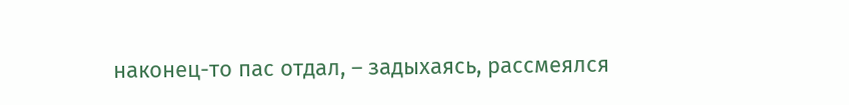наконец-то пас отдал, – задыхаясь, рассмеялся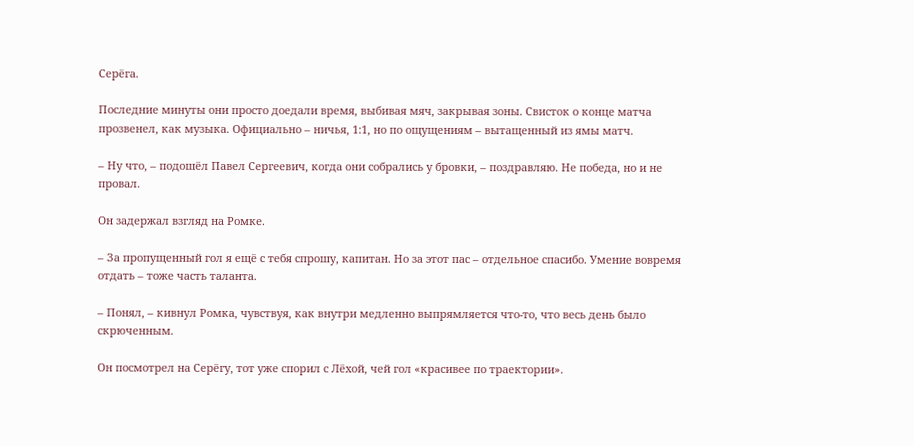Серёга.

Последние минуты они просто доедали время, выбивая мяч, закрывая зоны. Свисток о конце матча прозвенел, как музыка. Официально – ничья, 1:1, но по ощущениям – вытащенный из ямы матч.

– Ну что, – подошёл Павел Сергеевич, когда они собрались у бровки, – поздравляю. Не победа, но и не провал.

Он задержал взгляд на Ромке.

– За пропущенный гол я ещё с тебя спрошу, капитан. Но за этот пас – отдельное спасибо. Умение вовремя отдать – тоже часть таланта.

– Понял, – кивнул Ромка, чувствуя, как внутри медленно выпрямляется что-то, что весь день было скрюченным.

Он посмотрел на Серёгу, тот уже спорил с Лёхой, чей гол «красивее по траектории».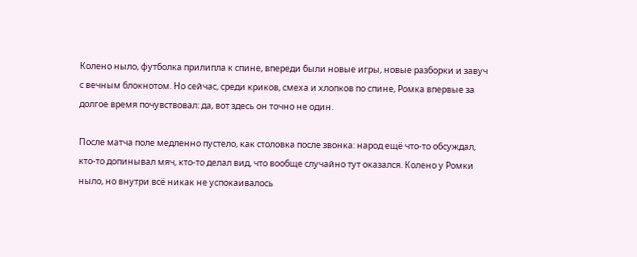Колено ныло, футболка прилипла к спине, впереди были новые игры, новые разборки и завуч с вечным блокнотом. Но сейчас, среди криков, смеха и хлопков по спине, Ромка впервые за долгое время почувствовал: да, вот здесь он точно не один.

После матча поле медленно пустело, как столовка после звонка: народ ещё что-то обсуждал, кто-то допинывал мяч, кто-то делал вид, что вообще случайно тут оказался. Колено у Ромки ныло, но внутри всё никак не успокаивалось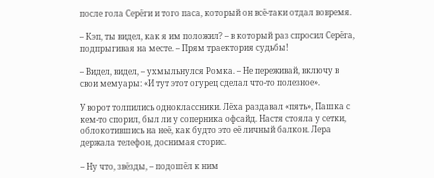после гола Серёги и того паса, который он всё-таки отдал вовремя.

– Кэп, ты видел, как я им положил? – в который раз спросил Серёга, подпрыгивая на месте. – Прям траектория судьбы!

– Видел, видел, – ухмыльнулся Ромка. – Не переживай, включу в свои мемуары: «И тут этот огурец сделал что-то полезное».

У ворот толпились одноклассники. Лёха раздавал «пять», Пашка с кем-то спорил, был ли у соперника офсайд. Настя стояла у сетки, облокотившись на неё, как будто это её личный балкон. Лера держала телефон, доснимая сторис.

– Ну что, звёзды, – подошёл к ним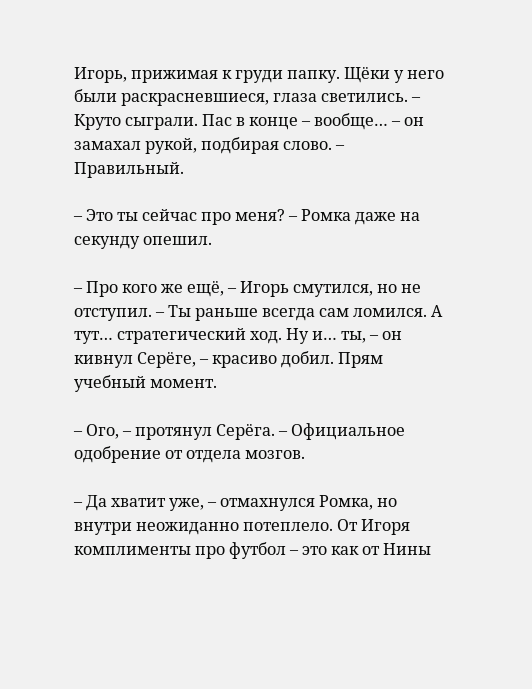Игорь, прижимая к груди папку. Щёки у него были раскрасневшиеся, глаза светились. – Круто сыграли. Пас в конце – вообще… – он замахал рукой, подбирая слово. – Правильный.

– Это ты сейчас про меня? – Ромка даже на секунду опешил.

– Про кого же ещё, – Игорь смутился, но не отступил. – Ты раньше всегда сам ломился. А тут… стратегический ход. Ну и… ты, – он кивнул Серёге, – красиво добил. Прям учебный момент.

– Ого, – протянул Серёга. – Официальное одобрение от отдела мозгов.

– Да хватит уже, – отмахнулся Ромка, но внутри неожиданно потеплело. От Игоря комплименты про футбол – это как от Нины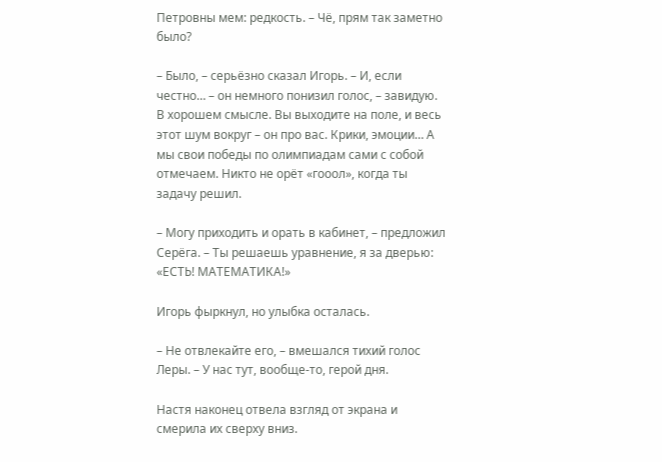Петровны мем: редкость. – Чё, прям так заметно было?

– Было, – серьёзно сказал Игорь. – И, если честно… – он немного понизил голос, – завидую. В хорошем смысле. Вы выходите на поле, и весь этот шум вокруг – он про вас. Крики, эмоции… А мы свои победы по олимпиадам сами с собой отмечаем. Никто не орёт «гооол», когда ты задачу решил.

– Могу приходить и орать в кабинет, – предложил Серёга. – Ты решаешь уравнение, я за дверью: «ЕСТЬ! МАТЕМАТИКА!»

Игорь фыркнул, но улыбка осталась.

– Не отвлекайте его, – вмешался тихий голос Леры. – У нас тут, вообще-то, герой дня.

Настя наконец отвела взгляд от экрана и смерила их сверху вниз.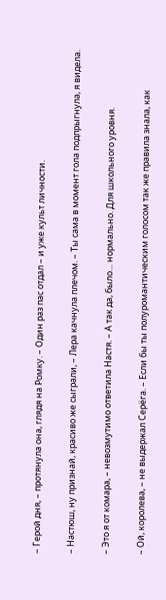– Герой дня, – протянула она, глядя на Ромку. – Один раз пас отдал – и уже культ личности.

– Настюш, ну признай, красиво же сыграли, – Лера качнула плечом. – Ты сама в момент гола подпрыгнула, я видела.

– Это я от комара, – невозмутимо ответила Настя. – А так да, было… нормально. Для школьного уровня.

– Ой, королева, – не выдержал Серёга. – Если бы ты полуромантическим голосом так же правила знала, как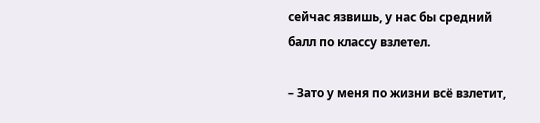сейчас язвишь, у нас бы средний балл по классу взлетел.

– Зато у меня по жизни всё взлетит,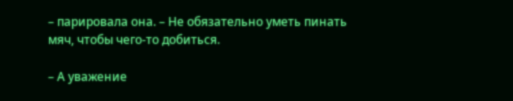– парировала она. – Не обязательно уметь пинать мяч, чтобы чего-то добиться.

– А уважение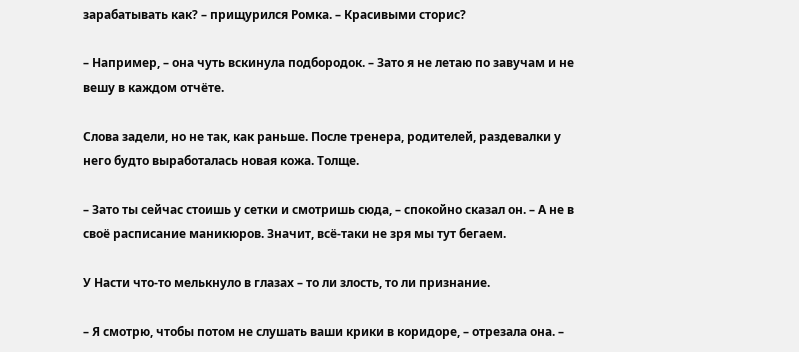зарабатывать как? – прищурился Ромка. – Красивыми сторис?

– Например, – она чуть вскинула подбородок. – Зато я не летаю по завучам и не вешу в каждом отчёте.

Слова задели, но не так, как раньше. После тренера, родителей, раздевалки у него будто выработалась новая кожа. Толще.

– Зато ты сейчас стоишь у сетки и смотришь сюда, – спокойно сказал он. – А не в своё расписание маникюров. Значит, всё-таки не зря мы тут бегаем.

У Насти что-то мелькнуло в глазах – то ли злость, то ли признание.

– Я смотрю, чтобы потом не слушать ваши крики в коридоре, – отрезала она. –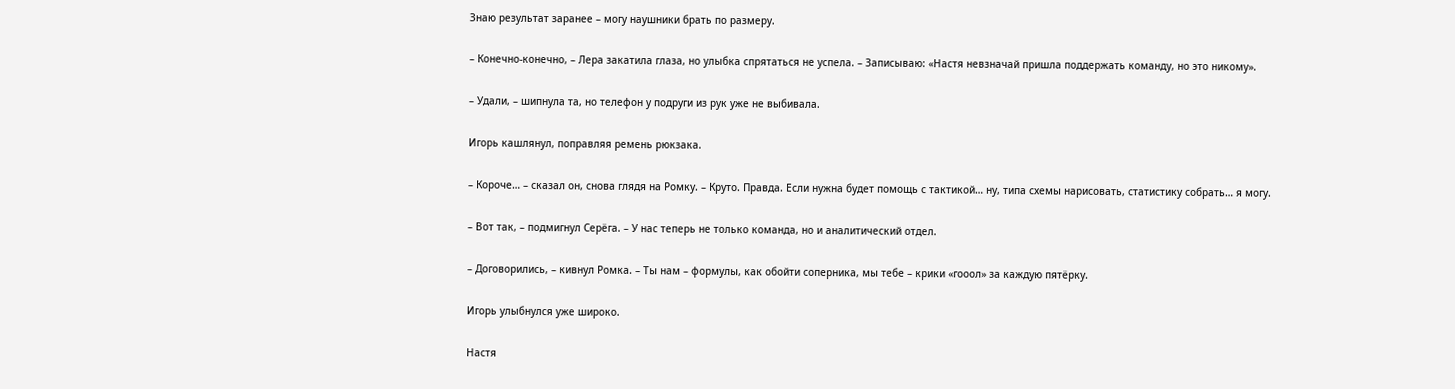Знаю результат заранее – могу наушники брать по размеру.

– Конечно-конечно, – Лера закатила глаза, но улыбка спрятаться не успела. – Записываю: «Настя невзначай пришла поддержать команду, но это никому».

– Удали, – шипнула та, но телефон у подруги из рук уже не выбивала.

Игорь кашлянул, поправляя ремень рюкзака.

– Короче… – сказал он, снова глядя на Ромку. – Круто. Правда. Если нужна будет помощь с тактикой… ну, типа схемы нарисовать, статистику собрать… я могу.

– Вот так, – подмигнул Серёга. – У нас теперь не только команда, но и аналитический отдел.

– Договорились, – кивнул Ромка. – Ты нам – формулы, как обойти соперника, мы тебе – крики «гооол» за каждую пятёрку.

Игорь улыбнулся уже широко.

Настя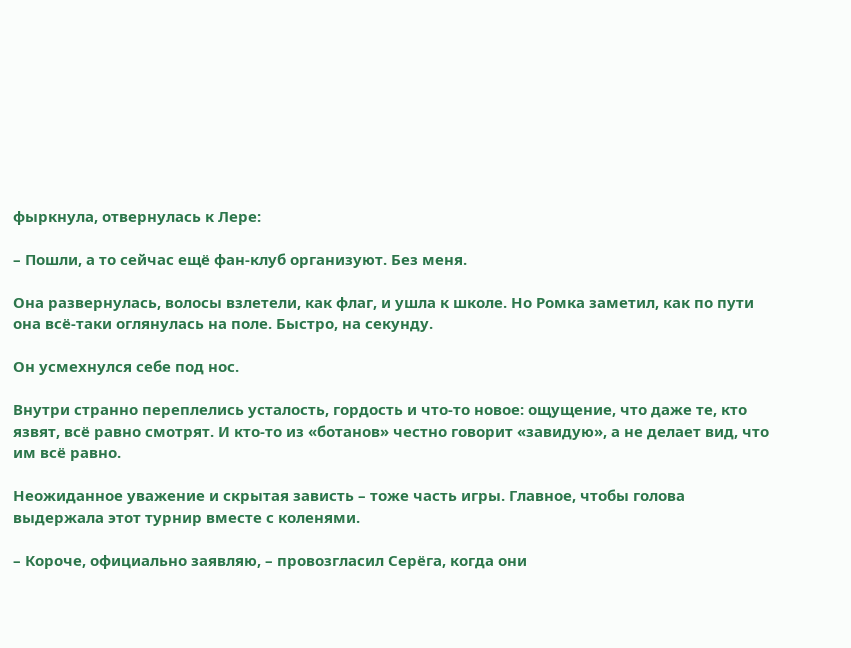фыркнула, отвернулась к Лере:

– Пошли, а то сейчас ещё фан-клуб организуют. Без меня.

Она развернулась, волосы взлетели, как флаг, и ушла к школе. Но Ромка заметил, как по пути она всё-таки оглянулась на поле. Быстро, на секунду.

Он усмехнулся себе под нос.

Внутри странно переплелись усталость, гордость и что-то новое: ощущение, что даже те, кто язвят, всё равно смотрят. И кто-то из «ботанов» честно говорит «завидую», а не делает вид, что им всё равно.

Неожиданное уважение и скрытая зависть – тоже часть игры. Главное, чтобы голова выдержала этот турнир вместе с коленями.

– Короче, официально заявляю, – провозгласил Серёга, когда они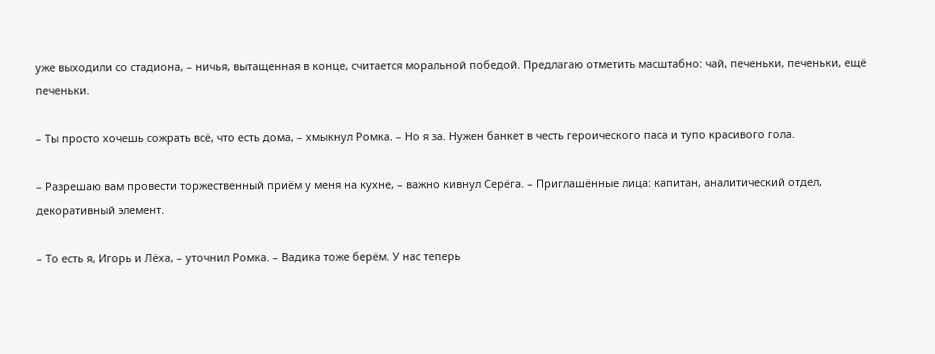уже выходили со стадиона, – ничья, вытащенная в конце, считается моральной победой. Предлагаю отметить масштабно: чай, печеньки, печеньки, ещё печеньки.

– Ты просто хочешь сожрать всё, что есть дома, – хмыкнул Ромка. – Но я за. Нужен банкет в честь героического паса и тупо красивого гола.

– Разрешаю вам провести торжественный приём у меня на кухне, – важно кивнул Серёга. – Приглашённые лица: капитан, аналитический отдел, декоративный элемент.

– То есть я, Игорь и Лёха, – уточнил Ромка. – Вадика тоже берём. У нас теперь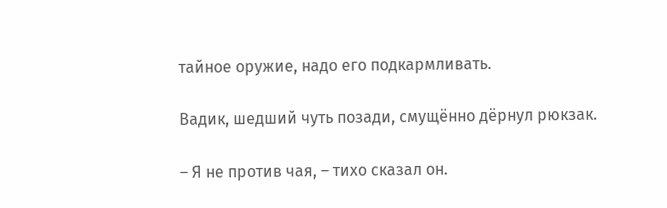тайное оружие, надо его подкармливать.

Вадик, шедший чуть позади, смущённо дёрнул рюкзак.

– Я не против чая, – тихо сказал он.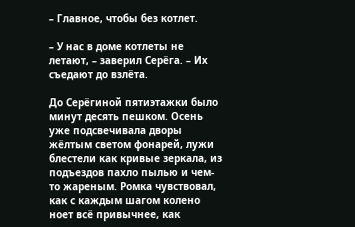– Главное, чтобы без котлет.

– У нас в доме котлеты не летают, – заверил Серёга. – Их съедают до взлёта.

До Серёгиной пятиэтажки было минут десять пешком. Осень уже подсвечивала дворы жёлтым светом фонарей, лужи блестели как кривые зеркала, из подъездов пахло пылью и чем-то жареным. Ромка чувствовал, как с каждым шагом колено ноет всё привычнее, как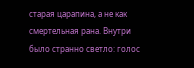старая царапина, а не как смертельная рана. Внутри было странно светло: голос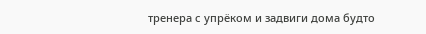тренера с упрёком и задвиги дома будто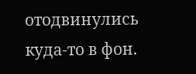отодвинулись куда-то в фон.